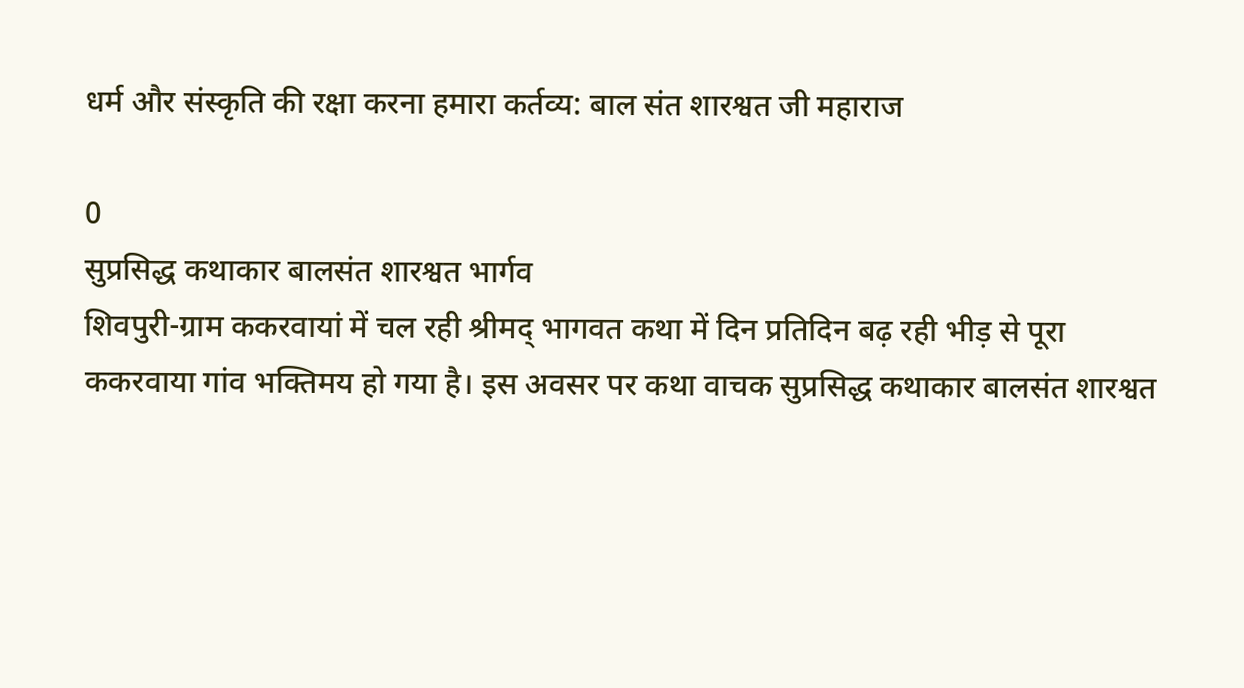धर्म और संस्कृति की रक्षा करना हमारा कर्तव्य: बाल संत शारश्वत जी महाराज

0
सुप्रसिद्ध कथाकार बालसंत शारश्वत भार्गव
शिवपुरी-ग्राम ककरवायां में चल रही श्रीमद् भागवत कथा में दिन प्रतिदिन बढ़ रही भीड़ से पूरा ककरवाया गांव भक्तिमय हो गया है। इस अवसर पर कथा वाचक सुप्रसिद्ध कथाकार बालसंत शारश्वत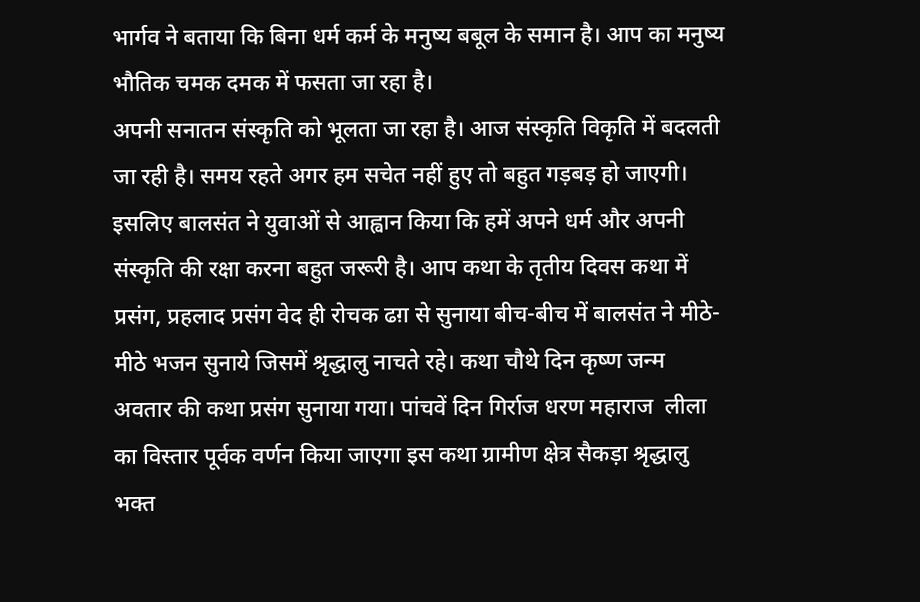भार्गव ने बताया कि बिना धर्म कर्म के मनुष्य बबूल के समान है। आप का मनुष्य भौतिक चमक दमक में फसता जा रहा है।
अपनी सनातन संस्कृति को भूलता जा रहा है। आज संस्कृति विकृति में बदलती जा रही है। समय रहते अगर हम सचेत नहीं हुए तो बहुत गड़बड़ हो जाएगी। इसलिए बालसंत ने युवाओं से आह्वान किया कि हमें अपने धर्म और अपनी संस्कृति की रक्षा करना बहुत जरूरी है। आप कथा के तृतीय दिवस कथा में प्रसंग, प्रहलाद प्रसंग वेद ही रोचक ढग़ से सुनाया बीच-बीच में बालसंत ने मीठे-मीठे भजन सुनाये जिसमें श्रृद्धालु नाचते रहे। कथा चौथे दिन कृष्ण जन्म अवतार की कथा प्रसंग सुनाया गया। पांचवें दिन गिर्राज धरण महाराज  लीला का विस्तार पूर्वक वर्णन किया जाएगा इस कथा ग्रामीण क्षेत्र सैकड़ा श्रृद्धालु भक्त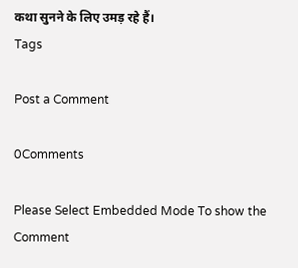कथा सुनने के लिए उमड़ रहे हैं।
Tags

Post a Comment

0Comments

Please Select Embedded Mode To show the Comment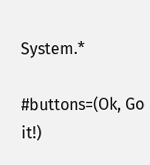System.*

#buttons=(Ok, Go it!)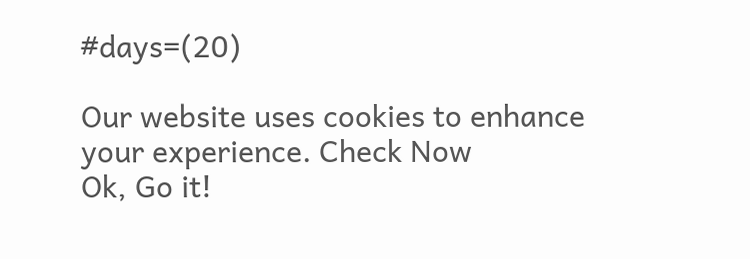#days=(20)

Our website uses cookies to enhance your experience. Check Now
Ok, Go it!